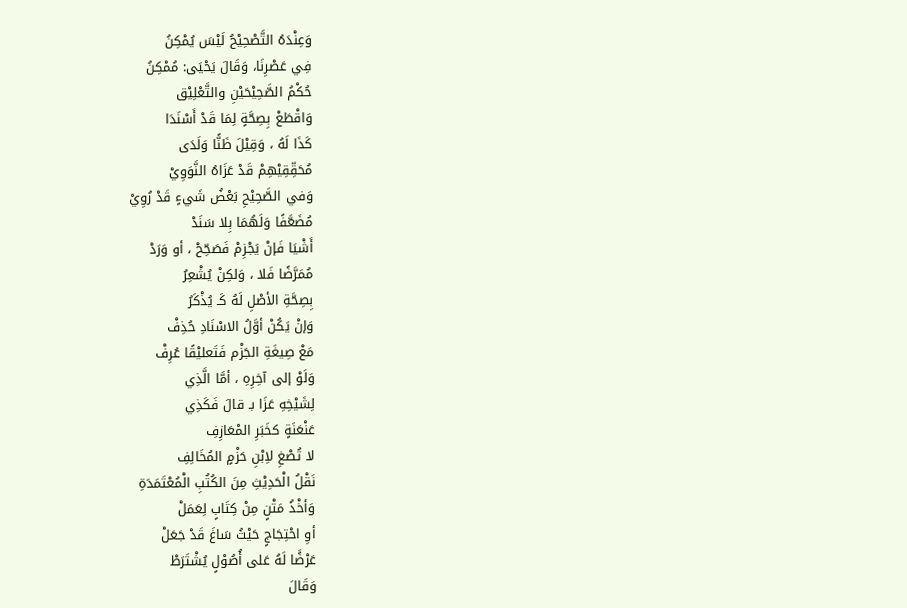وَعِنْدَهُ التَّصْحِيْحُ لَيْسَ يُمْكِنُ
فِي عَصْرِنَا، وَقَالَ يَحْيَى: مُمْكِنُ
حُكْمُ الصَّحِيْحَيْنِ والتَّعْلِيْق
وَاقْطَعْ بِصِحَّةٍ لِمَا قَدْ أَسْنَدَا
كَذَا لَهُ ، وَقِيْلَ ظَنًّا وَلَدَى
مُحَقِّقِيْهِمْ قَدْ عَزَاهُ النَّوَوِيْ
وَفي الصَّحِيْحِ بَعْضُ شَيءٍ قَدْ رُوِيْ
مُضَعَّفًا وَلَهُمَا بِلا سَنَدْ
أَشْيَا فَإنْ يَجْزِمْ فَصَحِّحْ ، أو وَرَدْ
مُمَرَّضًا فَلا ، وَلكِنْ يُشْعِرُ
بِصِحَّةِ الأصْلِ لَهُ كَـ يُذْكَرُ
وَإنْ يَكُنْ أوَّلُ الاسْنَادِ حُذِفْ
مَعْ صِيغَةِ الجَزْم فَتَعليْقًا عُرِفْ
وَلَوْ إلى آخِرِهِ ، أمَّا الَّذِي
لِشَيْخِهِ عَزَا بـ قالَ فَكَذِي
عَنْعَنَةٍ كخَبَرِ المْعَازِفِ
لا تُصْغِ لاِبْنِ حَزْمٍ المُخَالِفِ
نَقْلُ الْحَدِيْثِ مِنَ الكُتُبِ الْمُعْتَمَدَةِ
وَأخْذُ مَتْنٍ مِنْ كِتَابٍ لِعَمَلْ
أوِ احْتِجَاجٍ حَيْثُ سَاغَ قَدْ جَعَلْ
عَرْضًَا لَهُ عَلى أُصُوْلٍ يُشْتَرَطْ
وَقَالَ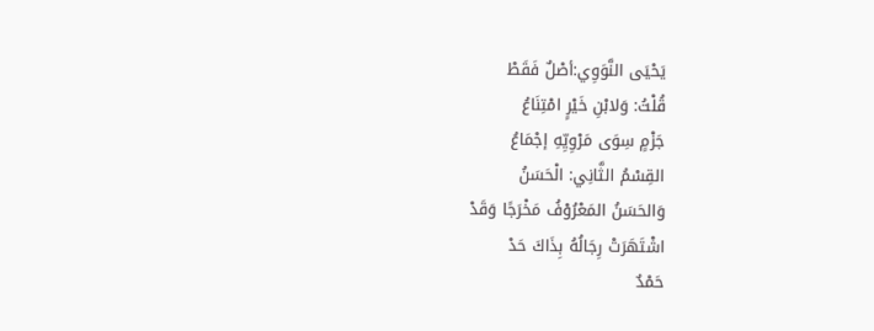يَحْيَى النَّوَوِي:أصْلٌ فَقَطْ
قُلْتُ: وَلابْنِ خَيْرٍ امْتِنَاعُ
جَزْمٍ سِوَى مَرْوِيِّهِ إجْمَاعُ
القِسْمُ الثَّانِي: الْحَسَنُ
وَالحَسَنُ المَعْرُوْفُ مَخْرَجًا وَقَدْ
اشْتَهَرَتْ رِجَالُهُ بِذَاكَ حَدْ
حَمْدٌ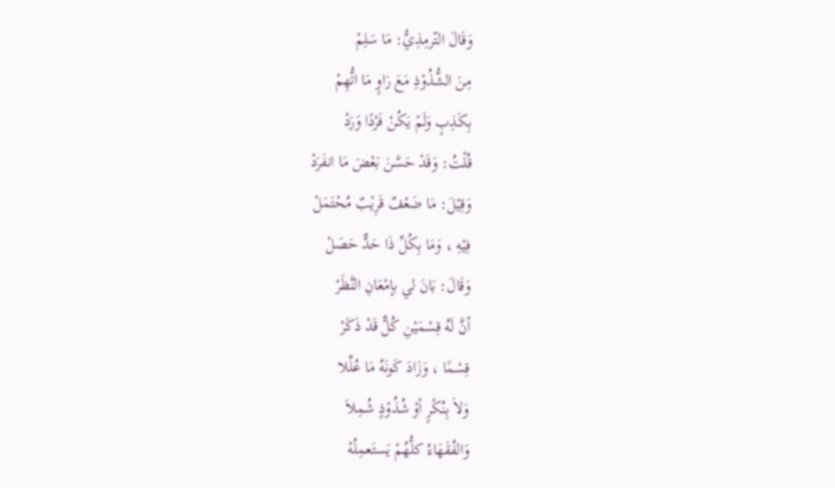وَقَالَ التّرمِذِيُّ: مَا سَلِمْ
مِنَ الشُّذُوْذِ مَعَ رَاوٍ مَا اتُّهِمْ
بِكَذِبٍ وَلَمْ يَكُنْ فَرْدًا وَرَدْ
قُلْتُ: وَقَدْ حَسَّنَ بَعْضَ مَا انفَرَدْ
وَقِيْلَ: مَا ضَعْفٌ قَرِيْبٌ مُحْتَمَلْ
فِيْهِ ، وَمَا بِكُلِّ ذَا حَدٌّ حَصَلْ
وَقَالَ: بَانَ لي بإمْعَانِ النَّظَرْ
أنَّ لَهُ قِسْمَيْنِ كُلٌّ قَدْ ذَكَرْ
قِسْمًا ، وَزَادَ كَونَهُ مَا عُلِّلا
وَلاَ بِنُكْرٍ أوْ شُذُوْذٍ شُمِلاَ
وَالفُقَهَاءُ كلُّهُمْ يَستَعمِلُهْ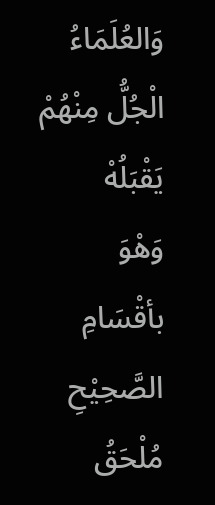وَالعُلَمَاءُ الْجُلُّ مِنْهُمْ يَقْبَلُهْ
وَهْوَ بأقْسَامِ الصَّحِيْحِ مُلْحَقُ